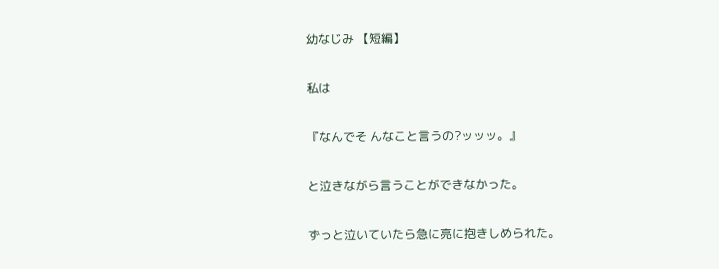幼なじみ 【短編】

私は

『なんでそ んなこと言うの?ッッッ。』

と泣きながら言うことができなかった。

ずっと泣いていたら急に亮に抱きしめられた。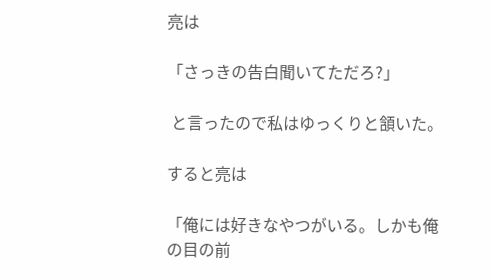亮は

「さっきの告白聞いてただろ?」

 と言ったので私はゆっくりと頷いた。

すると亮は

「俺には好きなやつがいる。しかも俺の目の前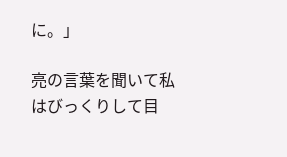に。」

亮の言葉を聞いて私はびっくりして目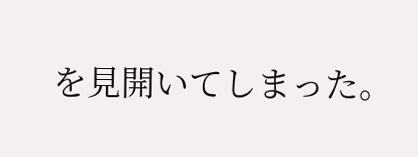を見開いてしまった。